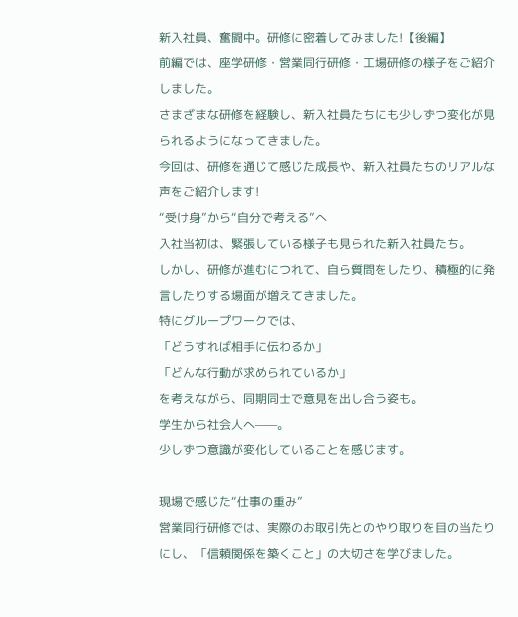新入社員、奮闘中。研修に密着してみました!【後編】
前編では、座学研修・営業同行研修・工場研修の様子をご紹介しました。
さまざまな研修を経験し、新入社員たちにも少しずつ変化が見られるようになってきました。
今回は、研修を通じて感じた成長や、新入社員たちのリアルな声をご紹介します!
“受け身”から“自分で考える”へ
入社当初は、緊張している様子も見られた新入社員たち。
しかし、研修が進むにつれて、自ら質問をしたり、積極的に発言したりする場面が増えてきました。
特にグループワークでは、
「どうすれば相手に伝わるか」
「どんな行動が求められているか」
を考えながら、同期同士で意見を出し合う姿も。
学生から社会人へ——。
少しずつ意識が変化していることを感じます。

現場で感じた“仕事の重み”
営業同行研修では、実際のお取引先とのやり取りを目の当たりにし、「信頼関係を築くこと」の大切さを学びました。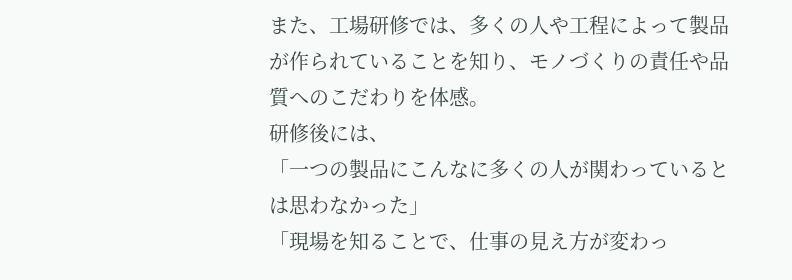また、工場研修では、多くの人や工程によって製品が作られていることを知り、モノづくりの責任や品質へのこだわりを体感。
研修後には、
「一つの製品にこんなに多くの人が関わっているとは思わなかった」
「現場を知ることで、仕事の見え方が変わっ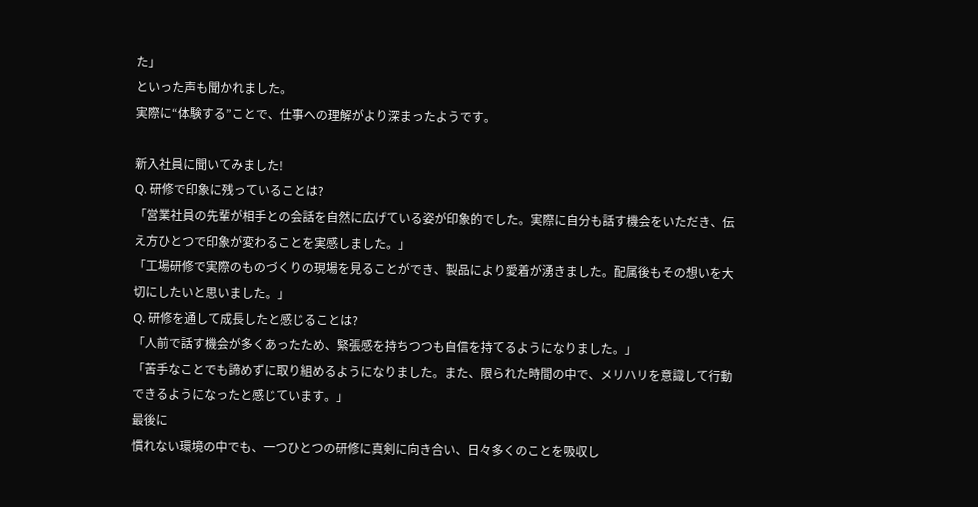た」
といった声も聞かれました。
実際に“体験する”ことで、仕事への理解がより深まったようです。

新入社員に聞いてみました!
Q. 研修で印象に残っていることは?
「営業社員の先輩が相手との会話を自然に広げている姿が印象的でした。実際に自分も話す機会をいただき、伝え方ひとつで印象が変わることを実感しました。」
「工場研修で実際のものづくりの現場を見ることができ、製品により愛着が湧きました。配属後もその想いを大切にしたいと思いました。」
Q. 研修を通して成長したと感じることは?
「人前で話す機会が多くあったため、緊張感を持ちつつも自信を持てるようになりました。」
「苦手なことでも諦めずに取り組めるようになりました。また、限られた時間の中で、メリハリを意識して行動できるようになったと感じています。」
最後に
慣れない環境の中でも、一つひとつの研修に真剣に向き合い、日々多くのことを吸収し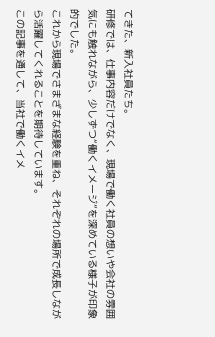てきた、新入社員たち。
研修では、仕事内容だけでなく、現場で働く社員の想いや会社の雰囲気にも触れながら、少しずつ“働くイメージ”を深めている様子が印象的でした。
これから現場でさまざまな経験を重ね、それぞれの場所で成長しながら活躍してくれることを期待しています。
この記事を通して、当社で働くイメ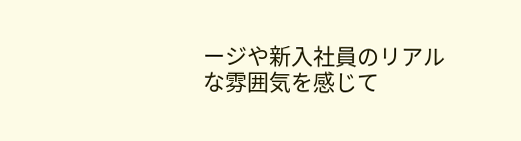ージや新入社員のリアルな雰囲気を感じて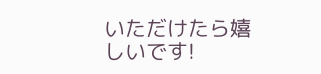いただけたら嬉しいです!